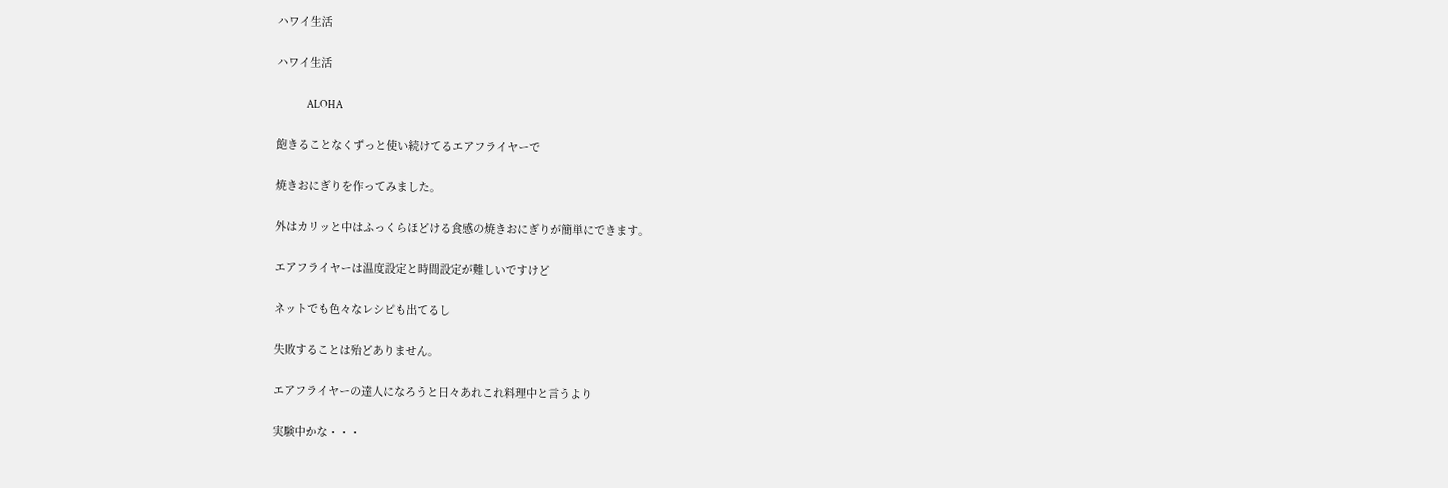ハワイ生活

ハワイ生活

               ALOHA

飽きることなくずっと使い続けてるエアフライヤーで

焼きおにぎりを作ってみました。

外はカリッと中はふっくらほどける食感の焼きおにぎりが簡単にできます。

エアフライヤーは温度設定と時間設定が難しいですけど

ネットでも色々なレシピも出てるし

失敗することは殆どありません。

エアフライヤーの達人になろうと日々あれこれ料理中と言うより

実験中かな・・・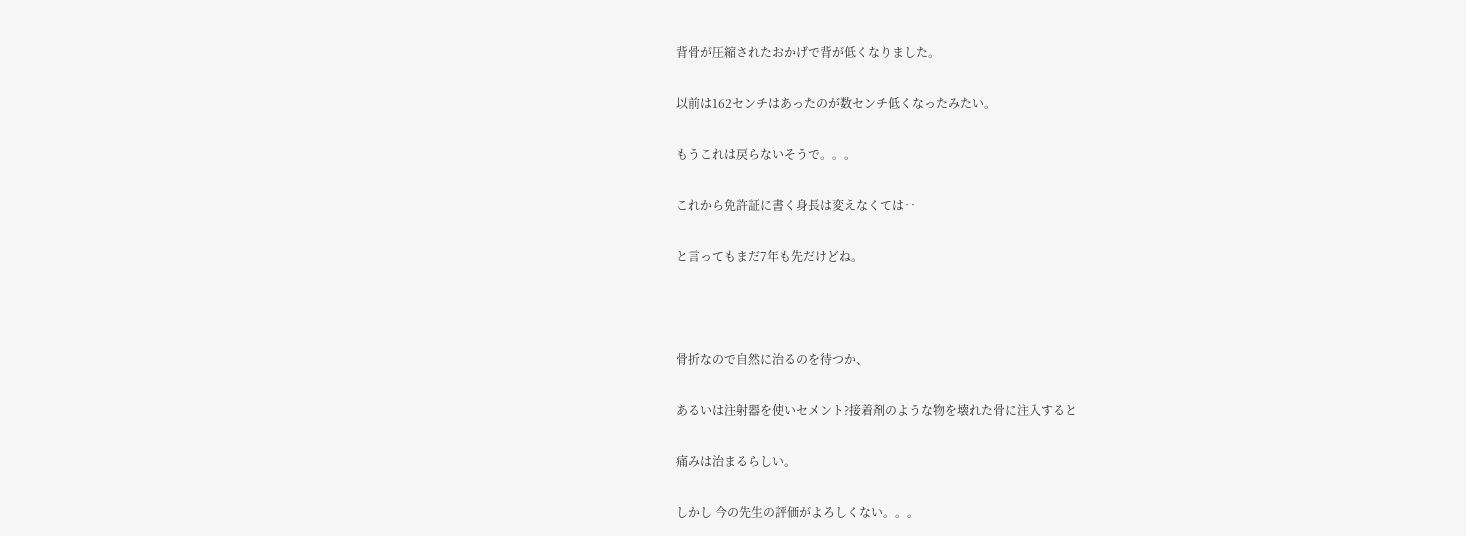背骨が圧縮されたおかげで背が低くなりました。

以前は162センチはあったのが数センチ低くなったみたい。

もうこれは戻らないそうで。。。

これから免許証に書く身長は変えなくては‥

と言ってもまだ7年も先だけどね。



骨折なので自然に治るのを待つか、

あるいは注射器を使いセメント?接着剤のような物を壊れた骨に注入すると

痛みは治まるらしい。

しかし 今の先生の評価がよろしくない。。。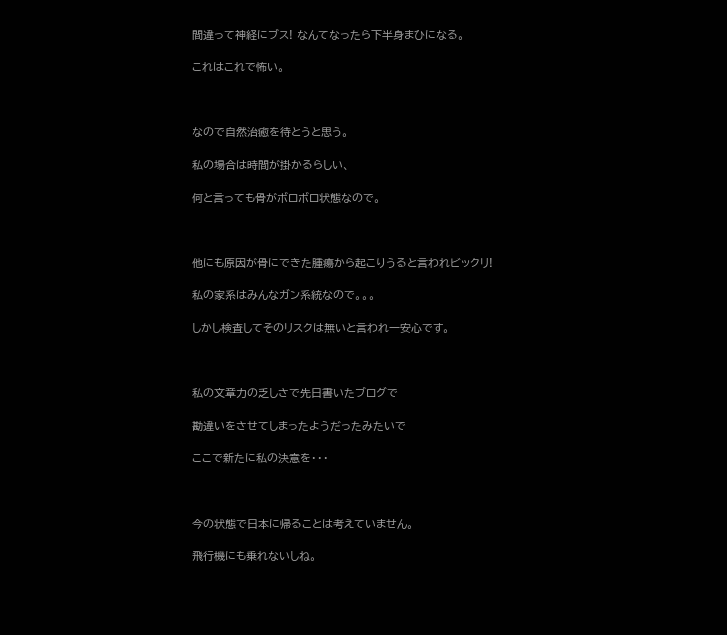間違って神経にブス! なんてなったら下半身まひになる。

これはこれで怖い。



なので自然治癒を待とうと思う。

私の場合は時間が掛かるらしい、

何と言っても骨がボロボロ状態なので。



他にも原因が骨にできた腫瘍から起こりうると言われビックリ!

私の家系はみんなガン系統なので。。。

しかし検査してそのリスクは無いと言われ一安心です。



私の文章力の乏しさで先日書いたブログで

勘違いをさせてしまったようだったみたいで

ここで新たに私の決意を・・・



今の状態で日本に帰ることは考えていません。

飛行機にも乗れないしね。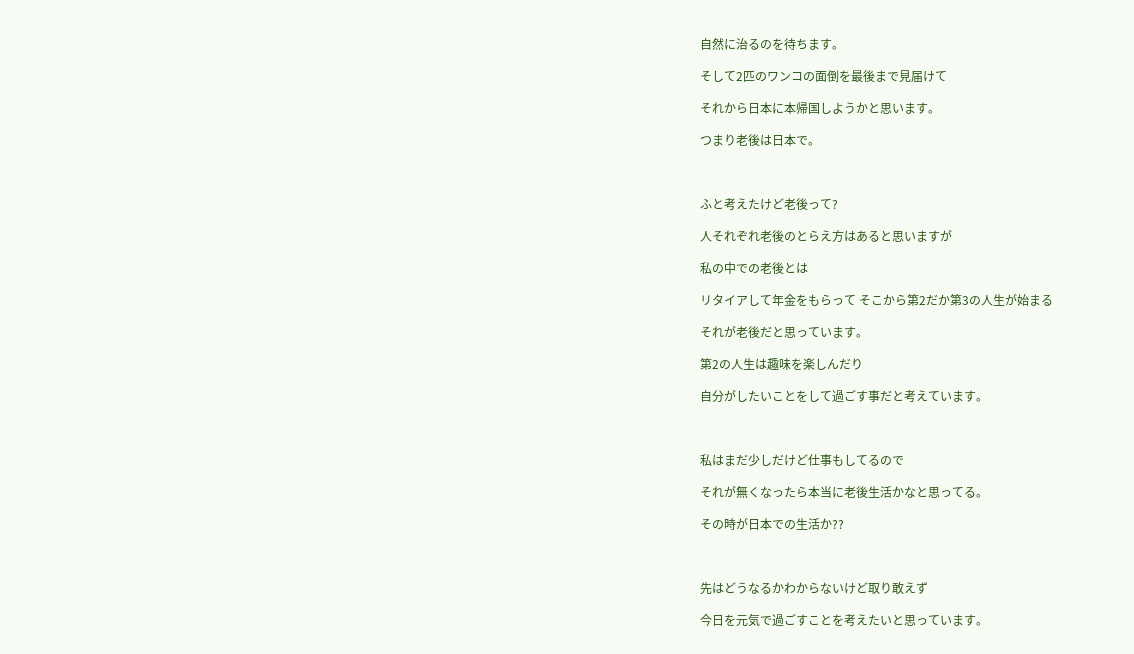自然に治るのを待ちます。

そして2匹のワンコの面倒を最後まで見届けて

それから日本に本帰国しようかと思います。

つまり老後は日本で。



ふと考えたけど老後って?

人それぞれ老後のとらえ方はあると思いますが

私の中での老後とは

リタイアして年金をもらって そこから第2だか第3の人生が始まる

それが老後だと思っています。

第2の人生は趣味を楽しんだり

自分がしたいことをして過ごす事だと考えています。



私はまだ少しだけど仕事もしてるので

それが無くなったら本当に老後生活かなと思ってる。

その時が日本での生活か??



先はどうなるかわからないけど取り敢えず

今日を元気で過ごすことを考えたいと思っています。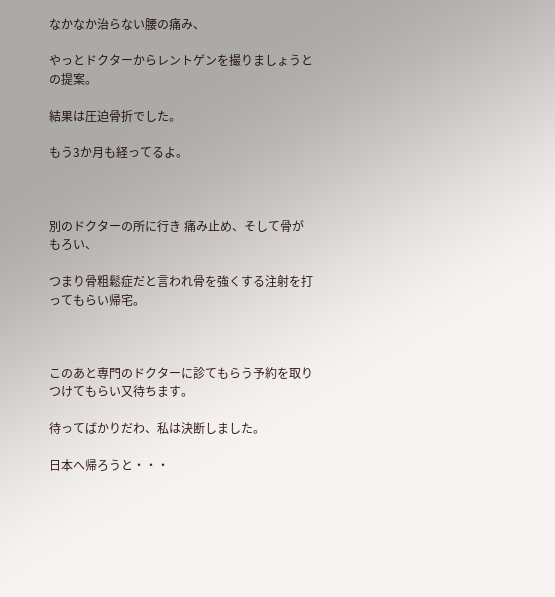なかなか治らない腰の痛み、

やっとドクターからレントゲンを撮りましょうとの提案。

結果は圧迫骨折でした。

もう3か月も経ってるよ。



別のドクターの所に行き 痛み止め、そして骨がもろい、

つまり骨粗鬆症だと言われ骨を強くする注射を打ってもらい帰宅。



このあと専門のドクターに診てもらう予約を取りつけてもらい又待ちます。

待ってばかりだわ、私は決断しました。

日本へ帰ろうと・・・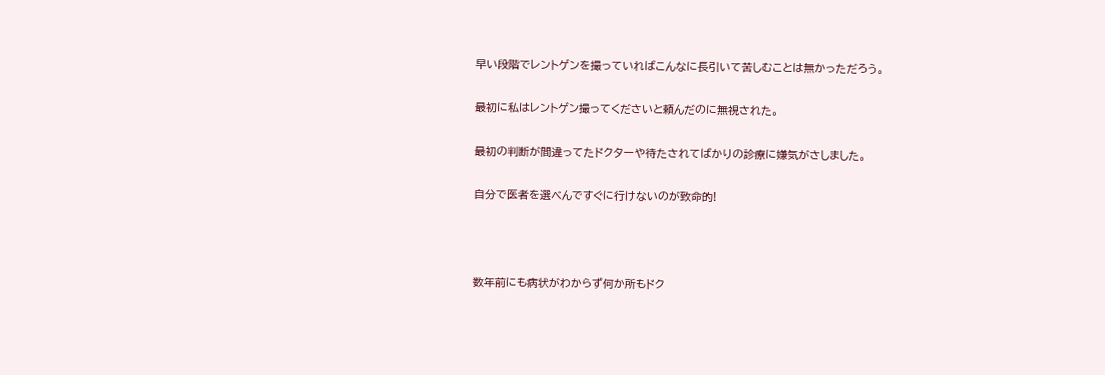早い段階でレントゲンを撮っていればこんなに長引いて苦しむことは無かっただろう。

最初に私はレントゲン撮ってくださいと頼んだのに無視された。

最初の判断が間違ってたドクターや待たされてばかりの診療に嫌気がさしました。

自分で医者を選べんですぐに行けないのが致命的!



数年前にも病状がわからず何か所もドク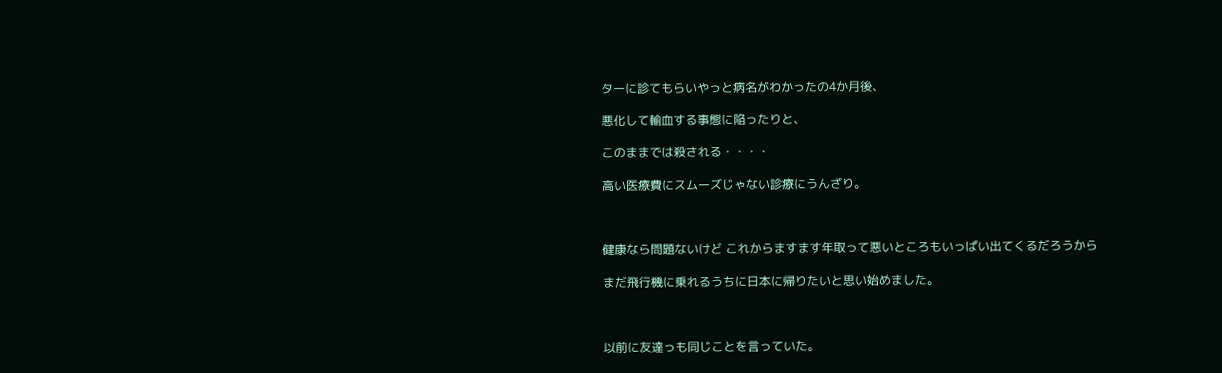ターに診てもらいやっと病名がわかったの4か月後、

悪化して輸血する事態に陥ったりと、

このままでは殺される・・・・

高い医療費にスムーズじゃない診療にうんざり。



健康なら問題ないけど これからますます年取って悪いところもいっぱい出てくるだろうから

まだ飛行機に乗れるうちに日本に帰りたいと思い始めました。



以前に友達っも同じことを言っていた。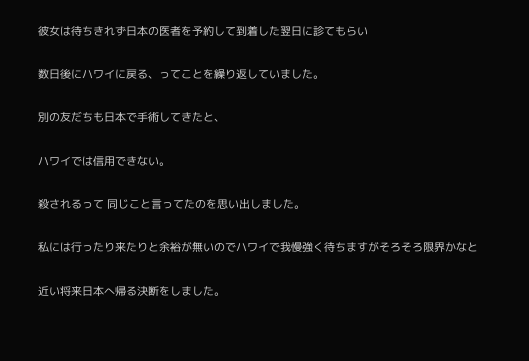彼女は待ちきれず日本の医者を予約して到着した翌日に診てもらい

数日後にハワイに戻る、ってことを繰り返していました。

別の友だちも日本で手術してきたと、

ハワイでは信用できない。

殺されるって 同じこと言ってたのを思い出しました。

私には行ったり来たりと余裕が無いのでハワイで我慢強く待ちますがそろそろ限界かなと

近い将来日本へ帰る決断をしました。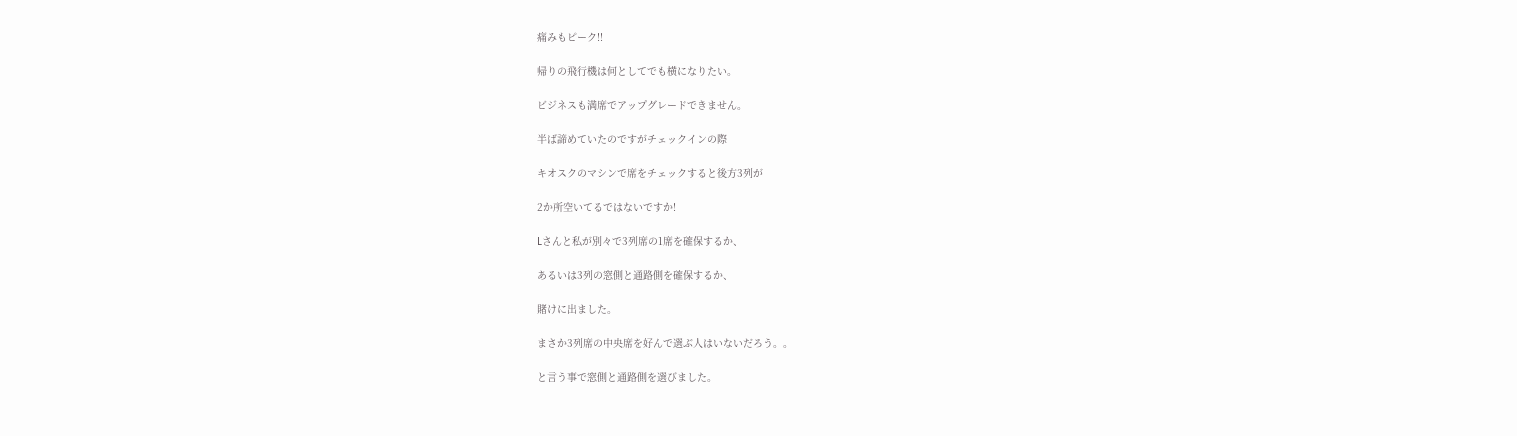痛みもピーク!!

帰りの飛行機は何としてでも横になりたい。

ビジネスも満席でアップグレードできません。

半ば諦めていたのですがチェックインの際

キオスクのマシンで席をチェックすると後方3列が

2か所空いてるではないですか!

Lさんと私が別々で3列席の1席を確保するか、

あるいは3列の窓側と通路側を確保するか、

賭けに出ました。

まさか3列席の中央席を好んで選ぶ人はいないだろう。。

と言う事で窓側と通路側を選びました。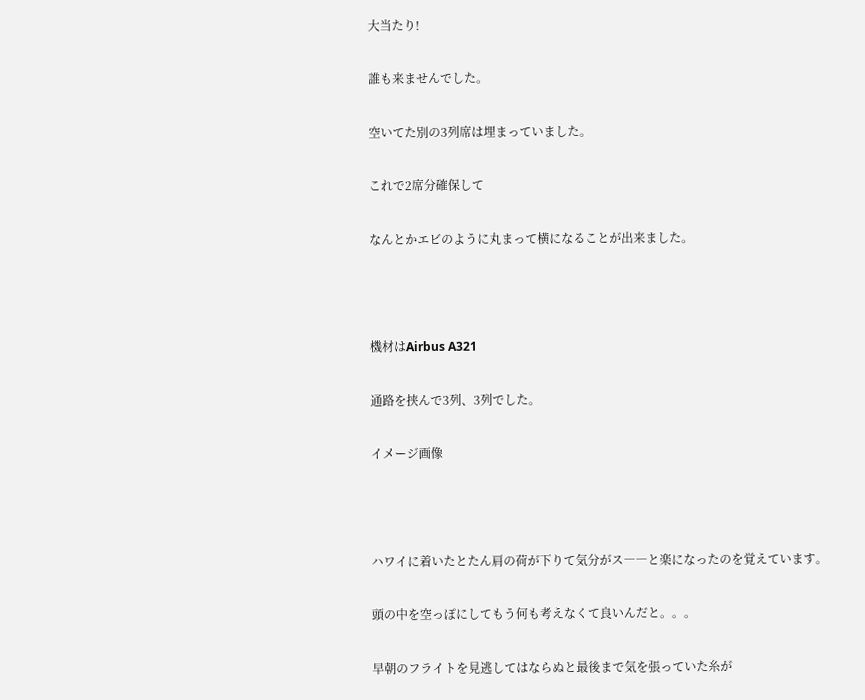大当たり!

誰も来ませんでした。

空いてた別の3列席は埋まっていました。

これで2席分確保して

なんとかエビのように丸まって横になることが出来ました。



機材はAirbus A321

通路を挟んで3列、3列でした。

イメージ画像



ハワイに着いたとたん肩の荷が下りて気分がス――と楽になったのを覚えています。

頭の中を空っぽにしてもう何も考えなくて良いんだと。。。

早朝のフライトを見逃してはならぬと最後まで気を張っていた糸が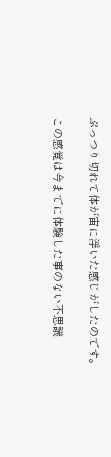ぷっつり切れて体が宙に浮いた感じがしたのです。

この感覚は今までに体験した事のない不思議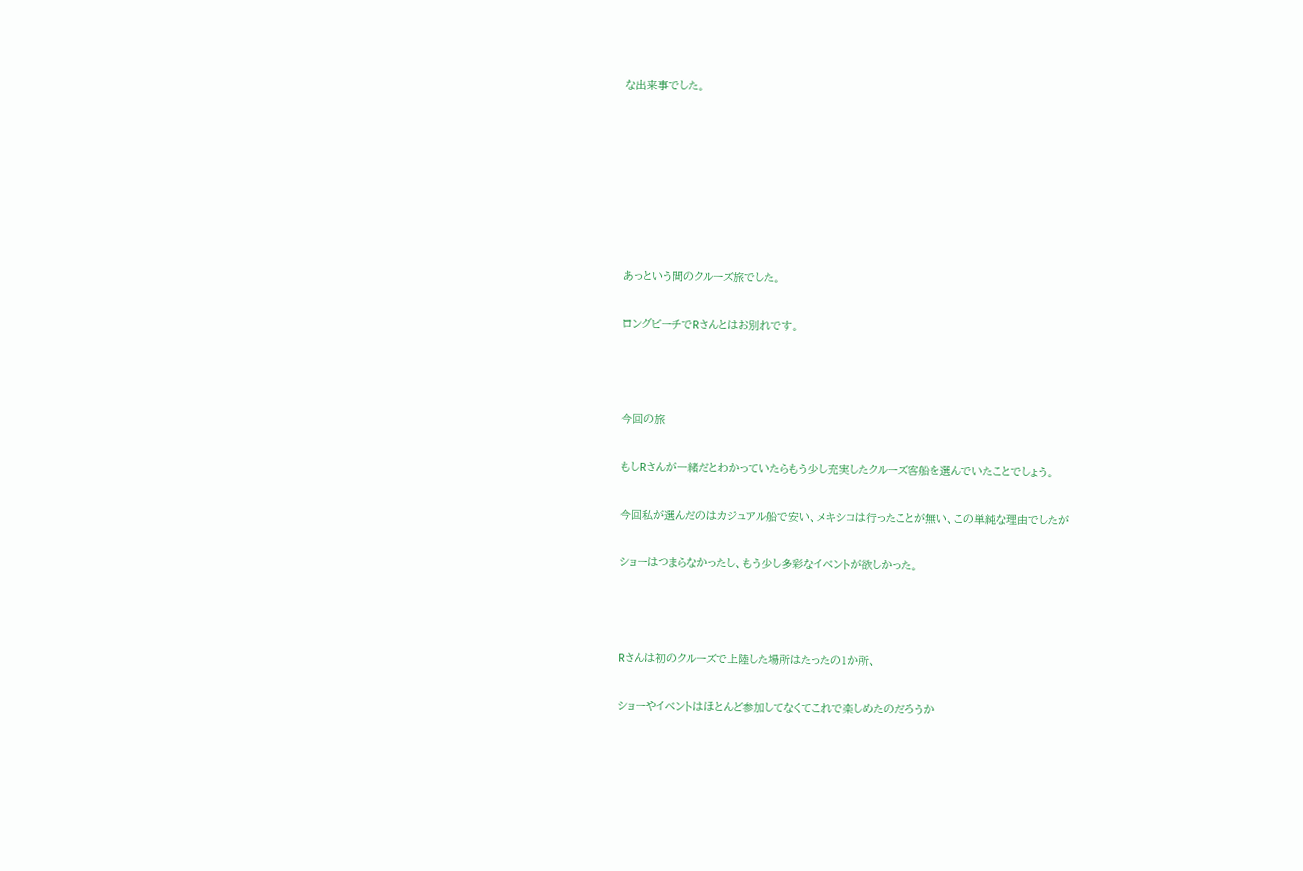な出来事でした。







あっという間のクルーズ旅でした。

ロングビーチでRさんとはお別れです。



今回の旅

もしRさんが一緒だとわかっていたらもう少し充実したクルーズ客船を選んでいたことでしょう。

今回私が選んだのはカジュアル船で安い、メキシコは行ったことが無い、この単純な理由でしたが

ショーはつまらなかったし、もう少し多彩なイベントが欲しかった。



Rさんは初のクルーズで上陸した場所はたったの1か所、

ショーやイベントはほとんど参加してなくてこれで楽しめたのだろうか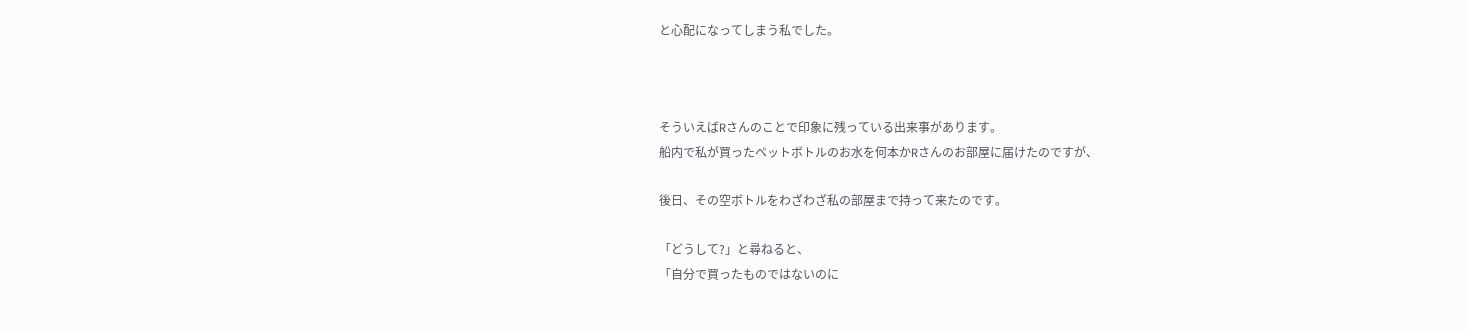と心配になってしまう私でした。



そういえばRさんのことで印象に残っている出来事があります。
船内で私が買ったペットボトルのお水を何本かRさんのお部屋に届けたのですが、

後日、その空ボトルをわざわざ私の部屋まで持って来たのです。

「どうして?」と尋ねると、
「自分で買ったものではないのに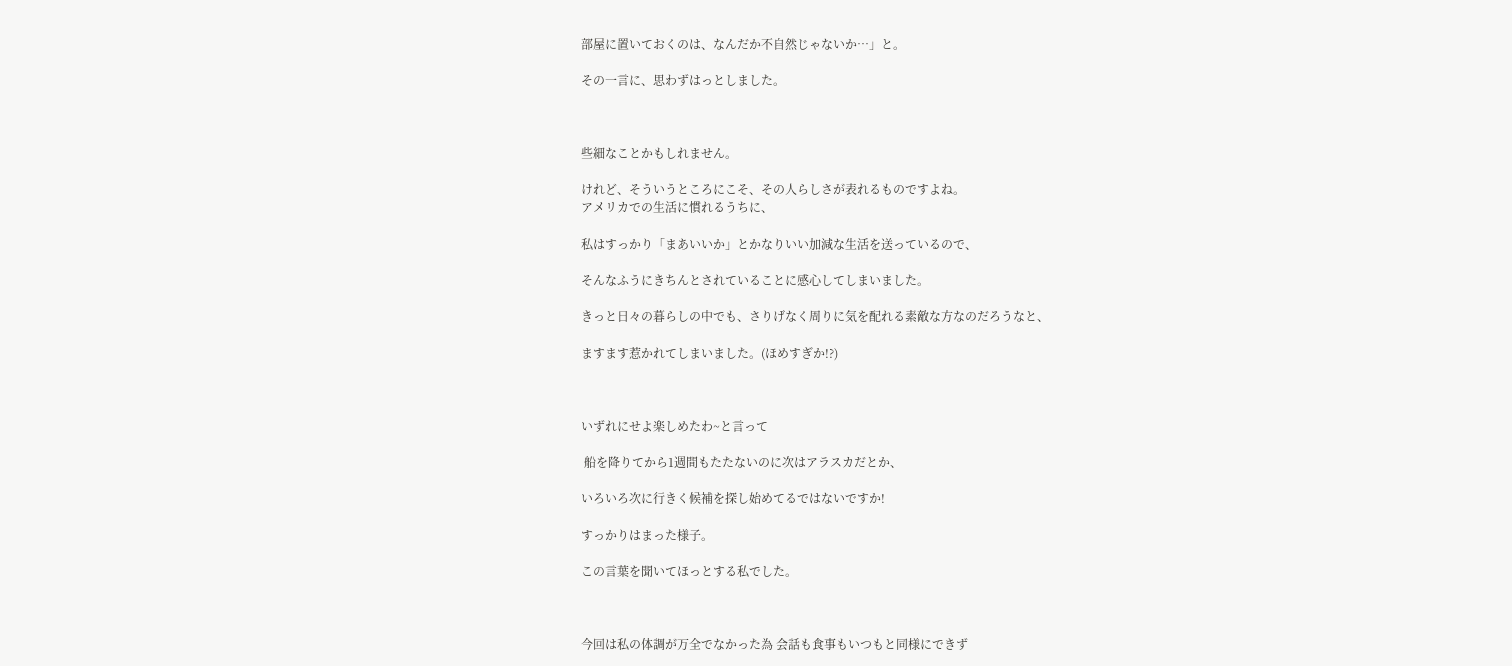部屋に置いておくのは、なんだか不自然じゃないか…」と。

その一言に、思わずはっとしました。



些細なことかもしれません。

けれど、そういうところにこそ、その人らしさが表れるものですよね。
アメリカでの生活に慣れるうちに、

私はすっかり「まあいいか」とかなりいい加減な生活を送っているので、

そんなふうにきちんとされていることに感心してしまいました。

きっと日々の暮らしの中でも、さりげなく周りに気を配れる素敵な方なのだろうなと、

ますます惹かれてしまいました。(ほめすぎか!?)



いずれにせよ楽しめたわ~と言って

 船を降りてから1週間もたたないのに次はアラスカだとか、

いろいろ次に行きく候補を探し始めてるではないですか!

すっかりはまった様子。

この言葉を聞いてほっとする私でした。



今回は私の体調が万全でなかった為 会話も食事もいつもと同様にできず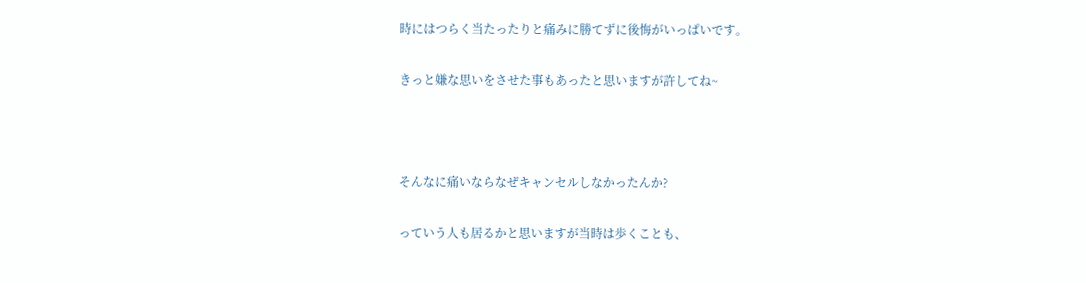時にはつらく当たったりと痛みに勝てずに後悔がいっぱいです。

きっと嫌な思いをさせた事もあったと思いますが許してね~



そんなに痛いならなぜキャンセルしなかったんか?

っていう人も居るかと思いますが当時は歩くことも、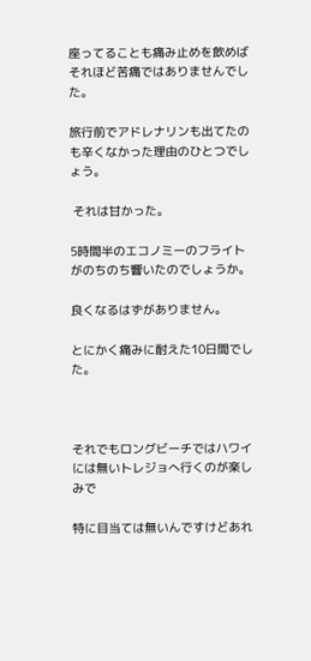座ってることも痛み止めを飲めばそれほど苦痛ではありませんでした。

旅行前でアドレナリンも出てたのも辛くなかった理由のひとつでしょう。

 それは甘かった。

5時間半のエコノミーのフライトがのちのち響いたのでしょうか。

良くなるはずがありません。

とにかく痛みに耐えた10日間でした。



それでもロングビーチではハワイには無いトレジョへ行くのが楽しみで

特に目当ては無いんですけどあれ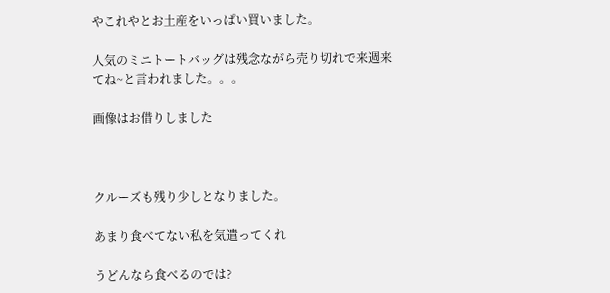やこれやとお土産をいっぱい買いました。

人気のミニトートバッグは残念ながら売り切れで来週来てね~と言われました。。。

画像はお借りしました



クルーズも残り少しとなりました。

あまり食べてない私を気遣ってくれ

うどんなら食べるのでは?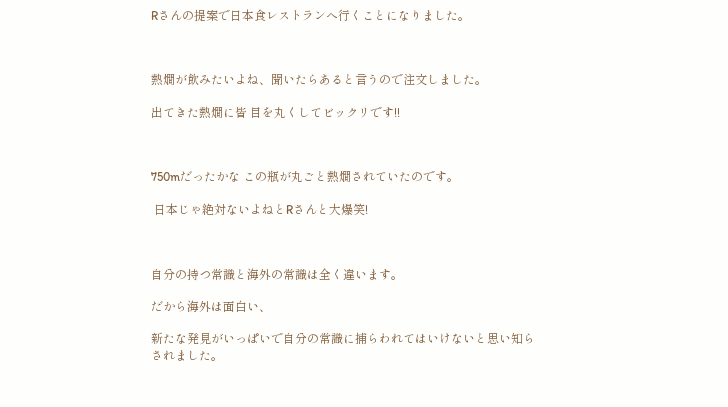Rさんの提案で日本食レストランへ行くことになりました。



熱燗が飲みたいよね、聞いたらあると言うので注文しました。

出てきた熱燗に皆 目を丸くしてビックリです!!



750mだったかな この瓶が丸ごと熱燗されていたのです。

 日本じゃ絶対ないよねとRさんと大爆笑!



自分の持つ常識と海外の常識は全く違います。

だから海外は面白い、

新たな発見がいっぱいで自分の常識に捕らわれてはいけないと思い知らされました。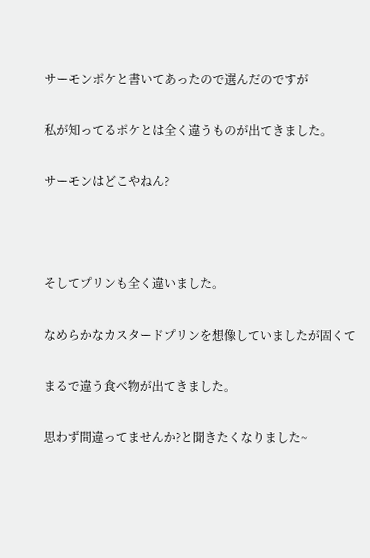サーモンポケと書いてあったので選んだのですが

私が知ってるポケとは全く違うものが出てきました。

サーモンはどこやねん?



そしてプリンも全く違いました。

なめらかなカスタードプリンを想像していましたが固くて

まるで違う食べ物が出てきました。

思わず間違ってませんか?と聞きたくなりました~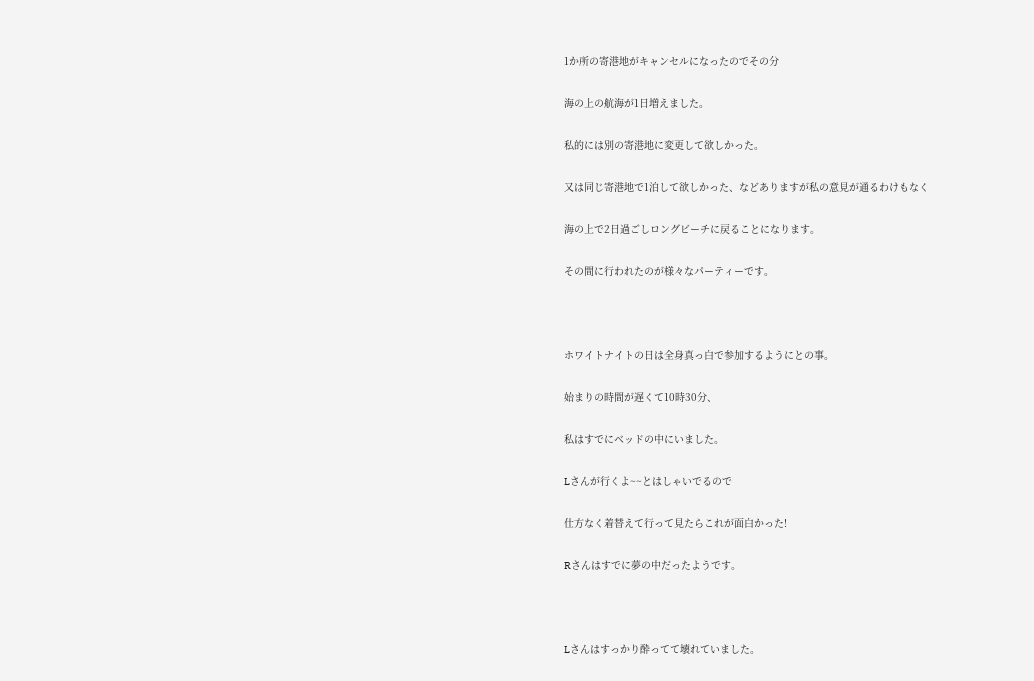1か所の寄港地がキャンセルになったのでその分

海の上の航海が1日増えました。

私的には別の寄港地に変更して欲しかった。

又は同じ寄港地で1泊して欲しかった、などありますが私の意見が通るわけもなく

海の上で2日過ごしロングビーチに戻ることになります。

その間に行われたのが様々なパーティーです。



ホワイトナイトの日は全身真っ白で参加するようにとの事。

始まりの時間が遅くて10時30分、

私はすでにベッドの中にいました。

Lさんが行くよ~~とはしゃいでるので

仕方なく着替えて行って見たらこれが面白かった!

Rさんはすでに夢の中だったようです。



Lさんはすっかり酔ってて壊れていました。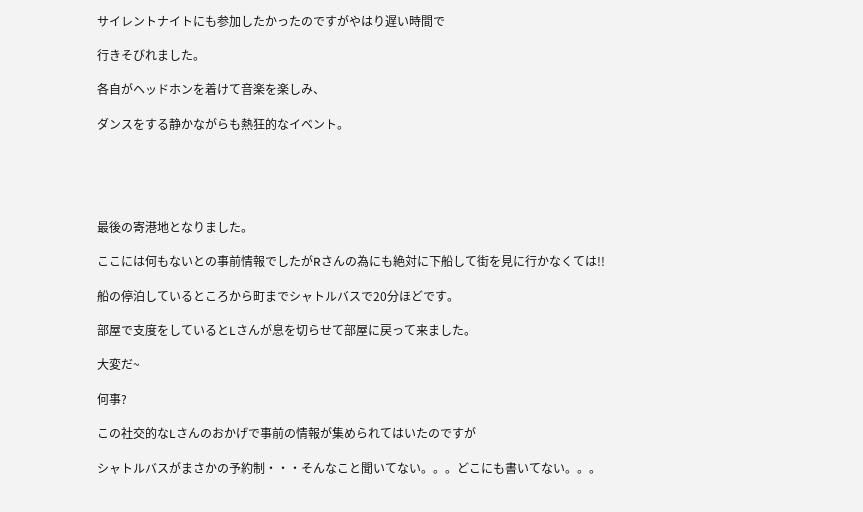サイレントナイトにも参加したかったのですがやはり遅い時間で

行きそびれました。

各自がヘッドホンを着けて音楽を楽しみ、

ダンスをする静かながらも熱狂的なイベント。





最後の寄港地となりました。

ここには何もないとの事前情報でしたがRさんの為にも絶対に下船して街を見に行かなくては!!

船の停泊しているところから町までシャトルバスで20分ほどです。

部屋で支度をしているとLさんが息を切らせて部屋に戻って来ました。

大変だ~

何事?

この社交的なLさんのおかげで事前の情報が集められてはいたのですが

シャトルバスがまさかの予約制・・・そんなこと聞いてない。。。どこにも書いてない。。。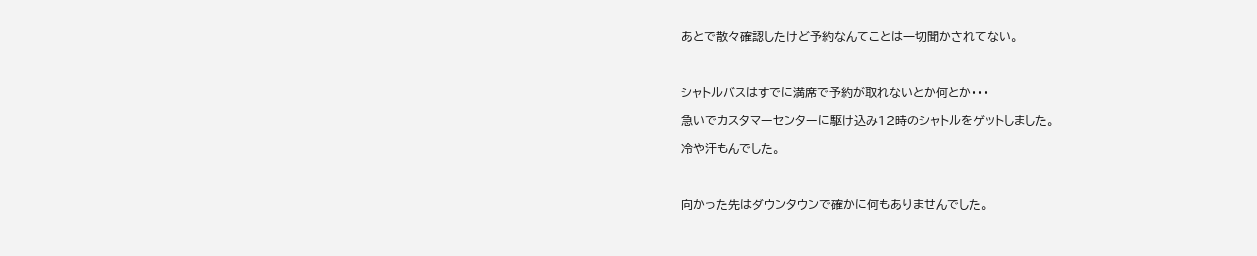あとで散々確認したけど予約なんてことは一切聞かされてない。



シャトルバスはすでに満席で予約が取れないとか何とか・・・

急いでカスタマーセンターに駆け込み12時のシャトルをゲットしました。

冷や汗もんでした。



向かった先はダウンタウンで確かに何もありませんでした。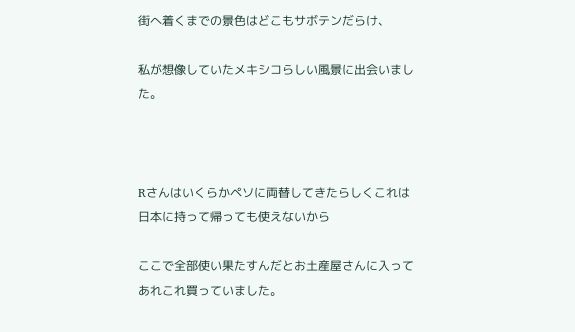街へ着くまでの景色はどこもサボテンだらけ、

私が想像していたメキシコらしい風景に出会いました。



Rさんはいくらかペソに両替してきたらしくこれは日本に持って帰っても使えないから

ここで全部使い果たすんだとお土産屋さんに入ってあれこれ買っていました。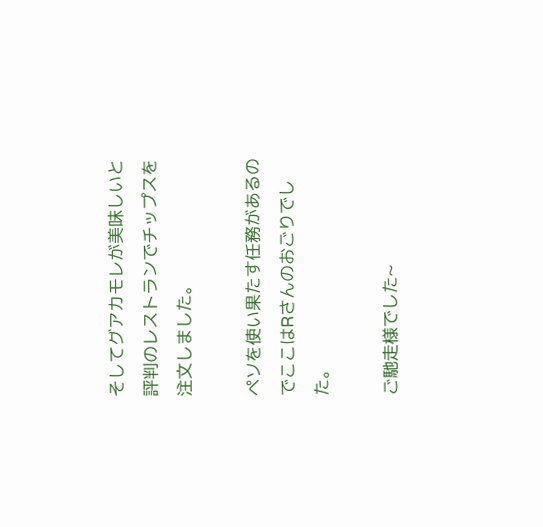そしてグアカモレが美味しいと評判のレストランでチップスを注文しました。

ペソを使い果たす任務があるのでここはRさんのおごりでした。

ご馳走様でした~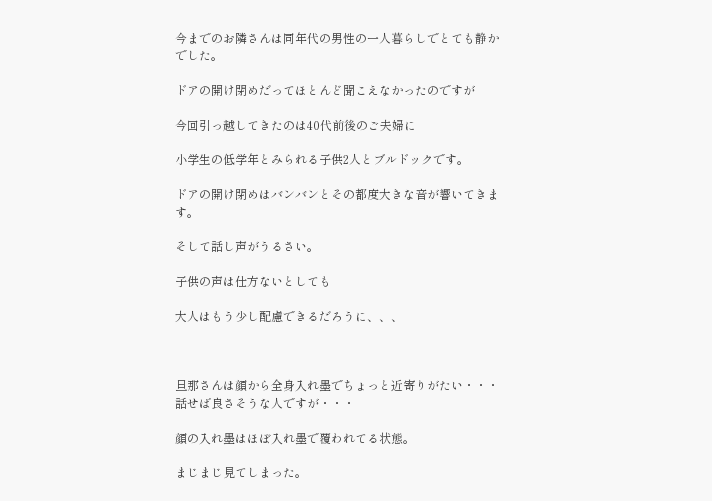今までのお隣さんは同年代の男性の一人暮らしでとても静かでした。

ドアの開け閉めだってほとんど聞こえなかったのですが

今回引っ越してきたのは40代前後のご夫婦に

小学生の低学年とみられる子供2人とブルドックです。

ドアの開け閉めはバンバンとその都度大きな音が響いてきます。

そして話し声がうるさい。

子供の声は仕方ないとしても

大人はもう少し配慮できるだろうに、、、



旦那さんは顔から全身入れ墨でちょっと近寄りがたい・・・話せば良さそうな人ですが・・・

顔の入れ墨はほぼ入れ墨で覆われてる状態。

まじまじ見てしまった。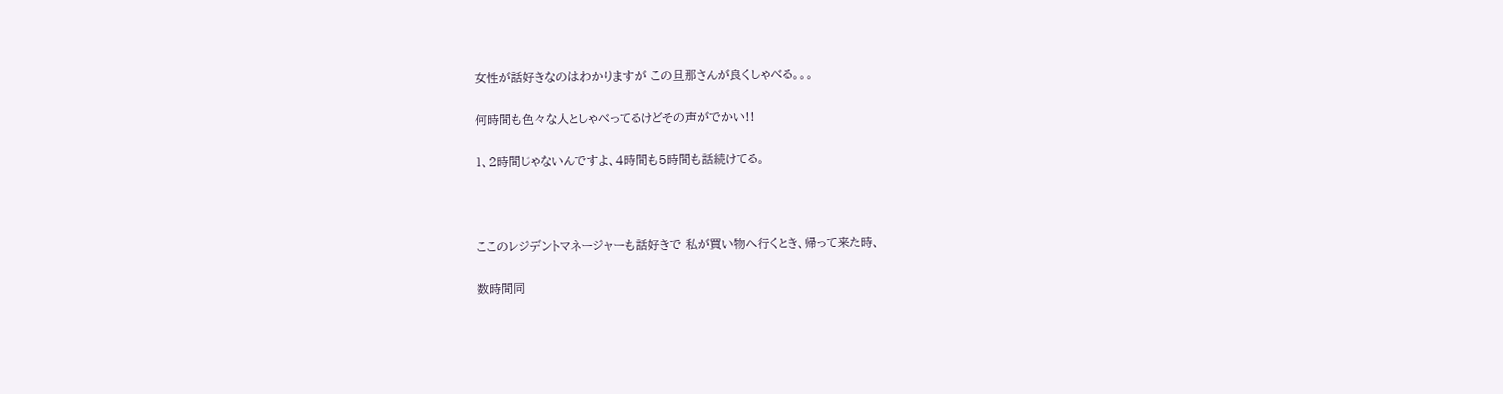女性が話好きなのはわかりますが この旦那さんが良くしゃべる。。。

何時間も色々な人としゃべってるけどその声がでかい!!

1、2時間じゃないんですよ、4時間も5時間も話続けてる。



ここのレジデントマネージャーも話好きで 私が買い物へ行くとき、帰って来た時、

数時間同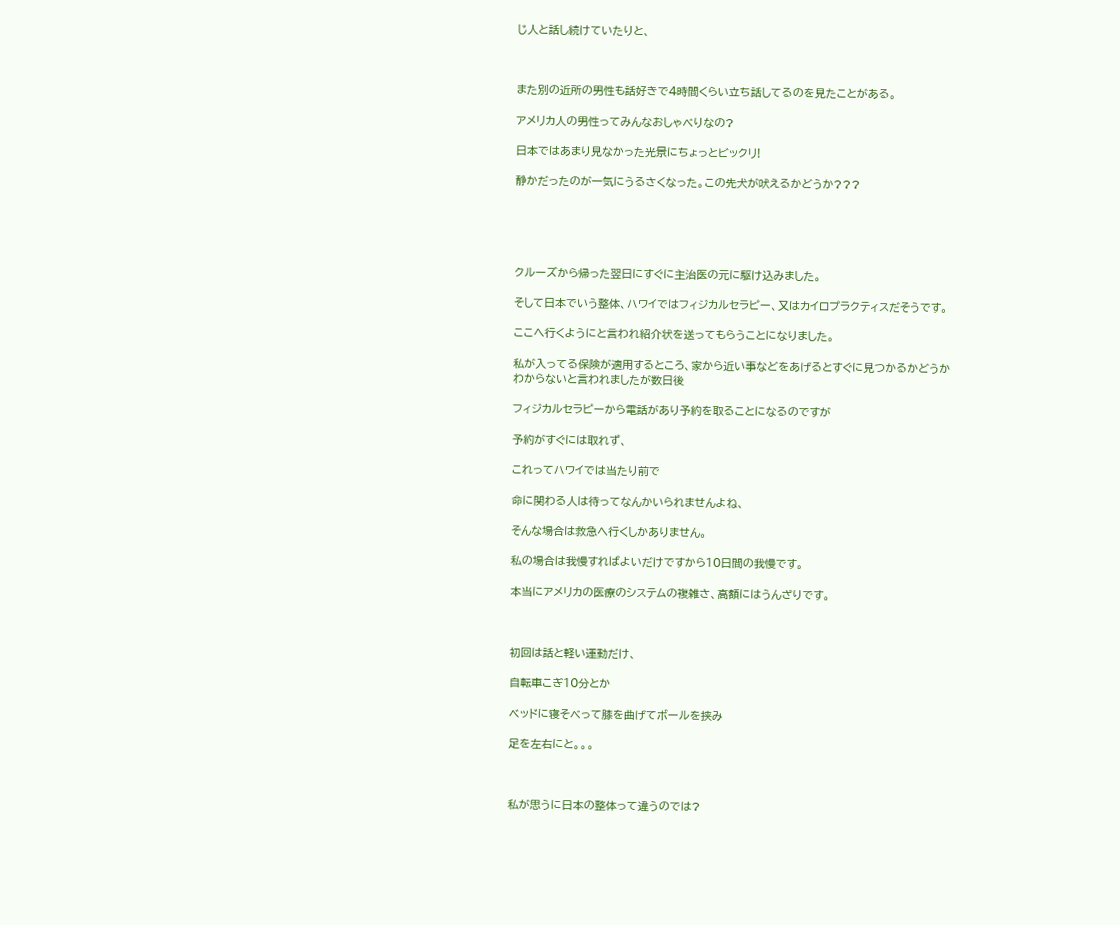じ人と話し続けていたりと、



また別の近所の男性も話好きで4時間くらい立ち話してるのを見たことがある。

アメリカ人の男性ってみんなおしゃべりなの?

日本ではあまり見なかった光景にちょっとビックリ!

静かだったのが一気にうるさくなった。この先犬が吠えるかどうか???





クルーズから帰った翌日にすぐに主治医の元に駆け込みました。

そして日本でいう整体、ハワイではフィジカルセラピー、又はカイロプラクティスだそうです。

ここへ行くようにと言われ紹介状を送ってもらうことになりました。

私が入ってる保険が適用するところ、家から近い事などをあげるとすぐに見つかるかどうかわからないと言われましたが数日後

フィジカルセラピーから電話があり予約を取ることになるのですが

予約がすぐには取れず、

これってハワイでは当たり前で

命に関わる人は待ってなんかいられませんよね、

そんな場合は救急へ行くしかありません。

私の場合は我慢すればよいだけですから10日間の我慢です。

本当にアメリカの医療のシステムの複雑さ、高額にはうんざりです。



初回は話と軽い運動だけ、

自転車こぎ10分とか

ベッドに寝そべって膝を曲げてボールを挟み

足を左右にと。。。



私が思うに日本の整体って違うのでは?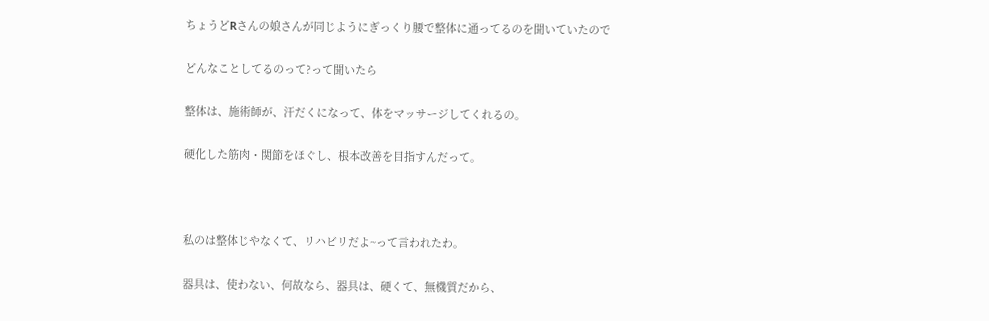ちょうどRさんの娘さんが同じようにぎっくり腰で整体に通ってるのを聞いていたので

どんなことしてるのって?って聞いたら

整体は、施術師が、汗だくになって、体をマッサージしてくれるの。

硬化した筋肉・関節をほぐし、根本改善を目指すんだって。



私のは整体じやなくて、リハビリだよ~って言われたわ。

器具は、使わない、何故なら、器具は、硬くて、無機質だから、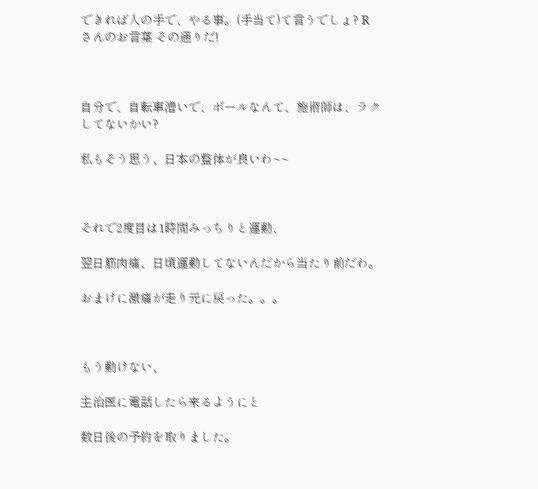できれば人の手で、やる事。(手当て)て言うでしょ? Rさんのお言葉 その通りだ!



自分で、自転車漕いで、ボールなんて、施術師は、ラクしてないかい?

私もそう思う、日本の整体が良いわ~~



それで2度目は1時間みっちりと運動、

翌日筋肉痛、日頃運動してないんだから当たり前だわ。

おまけに激痛が走り元に戻った。。。



もう動けない、

主治医に電話したら来るようにと

数日後の予約を取りました。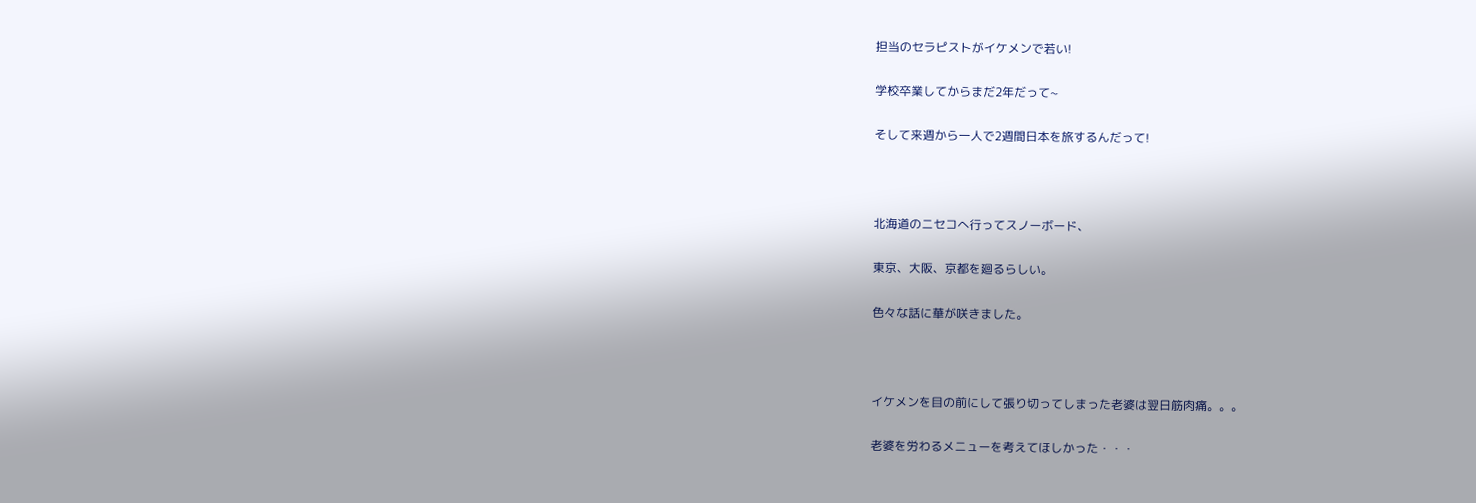担当のセラピストがイケメンで若い!

学校卒業してからまだ2年だって~

そして来週から一人で2週間日本を旅するんだって!



北海道のニセコへ行ってスノーボード、

東京、大阪、京都を廻るらしい。

色々な話に華が咲きました。



イケメンを目の前にして張り切ってしまった老婆は翌日筋肉痛。。。

老婆を労わるメニューを考えてほしかった・・・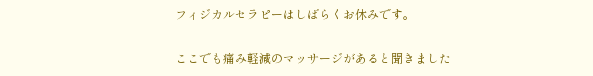フィジカルセラピーはしばらくお休みです。

ここでも痛み軽減のマッサージがあると聞きました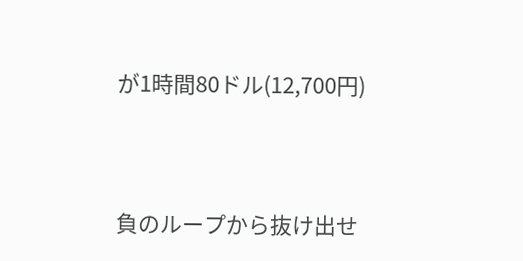が1時間80ドル(12,700円)



負のループから抜け出せ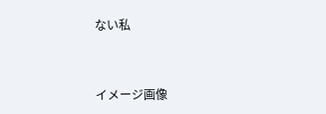ない私



イメージ画像